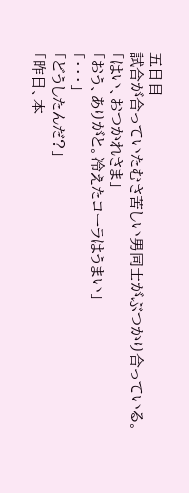五日目
試合が合っていたむさ苦しい男同士がぶつかり合っている。
「はい、おつかれさま」
「おう、ありがと。冷えたコーラはうまい」
「・・・」
「どうしたんだ?」
「昨日、本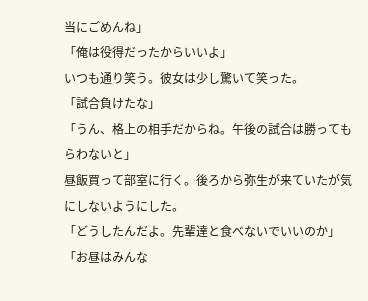当にごめんね」
「俺は役得だったからいいよ」
いつも通り笑う。彼女は少し驚いて笑った。
「試合負けたな」
「うん、格上の相手だからね。午後の試合は勝ってもらわないと」
昼飯買って部室に行く。後ろから弥生が来ていたが気にしないようにした。
「どうしたんだよ。先輩達と食べないでいいのか」
「お昼はみんな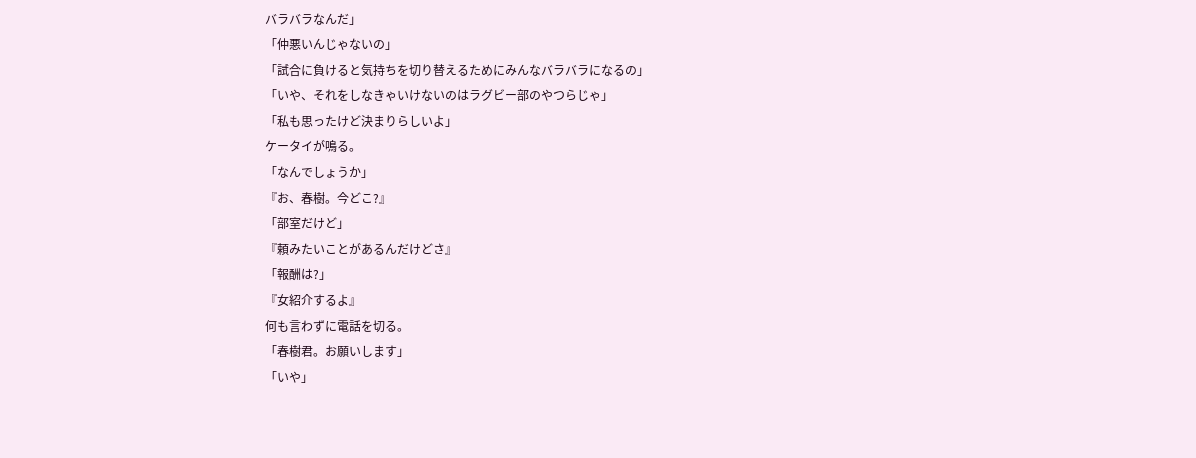バラバラなんだ」
「仲悪いんじゃないの」
「試合に負けると気持ちを切り替えるためにみんなバラバラになるの」
「いや、それをしなきゃいけないのはラグビー部のやつらじゃ」
「私も思ったけど決まりらしいよ」
ケータイが鳴る。
「なんでしょうか」
『お、春樹。今どこ?』
「部室だけど」
『頼みたいことがあるんだけどさ』
「報酬は?」
『女紹介するよ』
何も言わずに電話を切る。
「春樹君。お願いします」
「いや」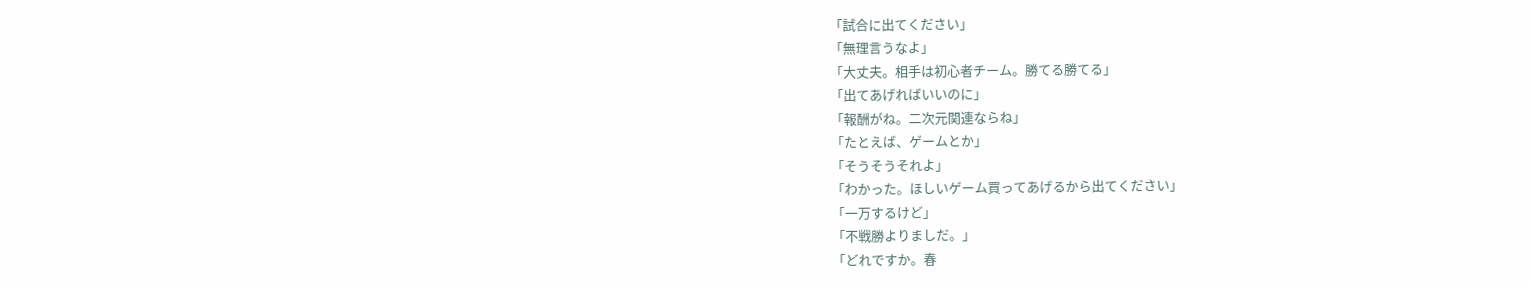「試合に出てください」
「無理言うなよ」
「大丈夫。相手は初心者チーム。勝てる勝てる」
「出てあげればいいのに」
「報酬がね。二次元関連ならね」
「たとえば、ゲームとか」
「そうそうそれよ」
「わかった。ほしいゲーム買ってあげるから出てください」
「一万するけど」
「不戦勝よりましだ。」
「どれですか。春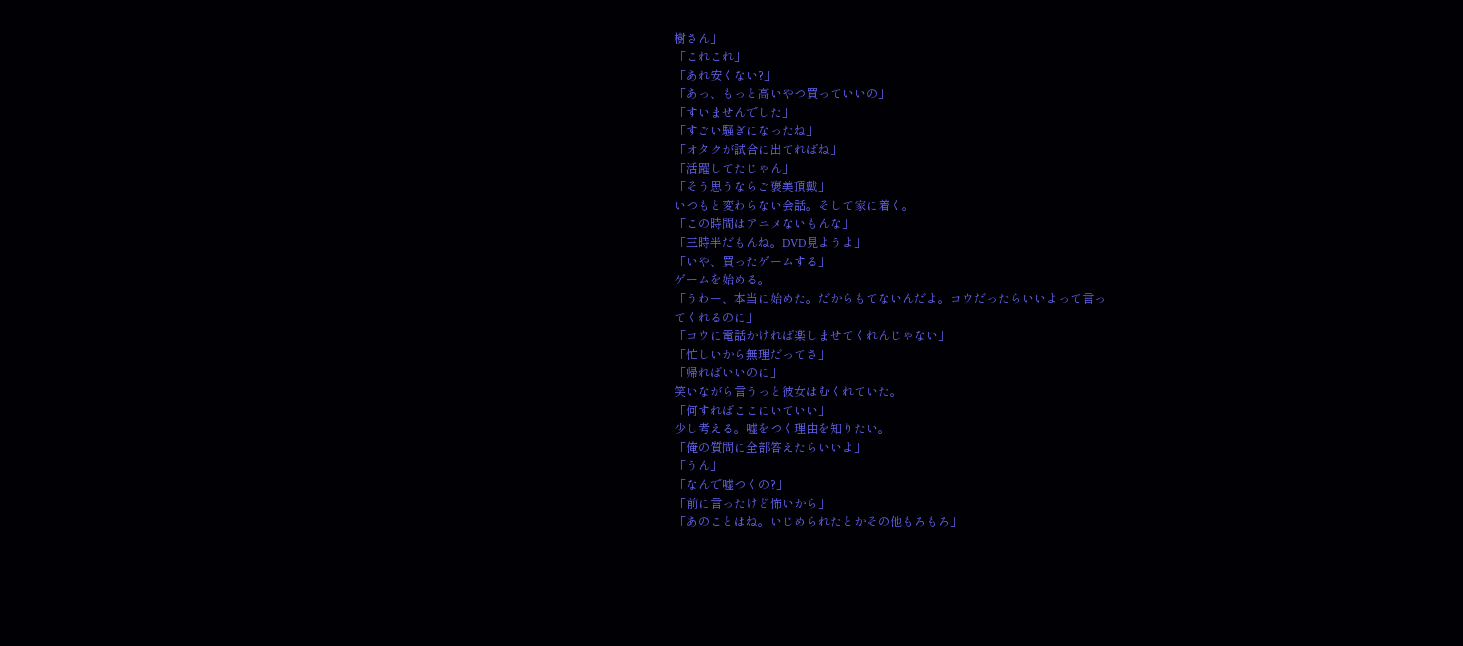樹さん」
「これこれ」
「あれ安くない?」
「あっ、もっと高いやつ買っていいの」
「すいませんでした」
「すごい騒ぎになったね」
「オタクが試合に出てればね」
「活躍してたじゃん」
「そう思うならご褒美頂戴」
いつもと変わらない会話。そして家に着く。
「この時間はアニメないもんな」
「三時半だもんね。DVD見ようよ」
「いや、買ったゲームする」
ゲームを始める。
「うわー、本当に始めた。だからもてないんだよ。コウだったらいいよって言っ
てくれるのに」
「コウに電話かければ楽しませてくれんじゃない」
「忙しいから無理だってさ」
「帰ればいいのに」
笑いながら言うっと彼女はむくれていた。
「何すればここにいていい」
少し考える。嘘をつく理由を知りたい。
「俺の質問に全部答えたらいいよ」
「うん」
「なんで嘘つくの?」
「前に言ったけど怖いから」
「あのことはね。いじめられたとかその他もろもろ」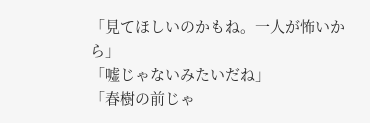「見てほしいのかもね。一人が怖いから」
「嘘じゃないみたいだね」
「春樹の前じゃ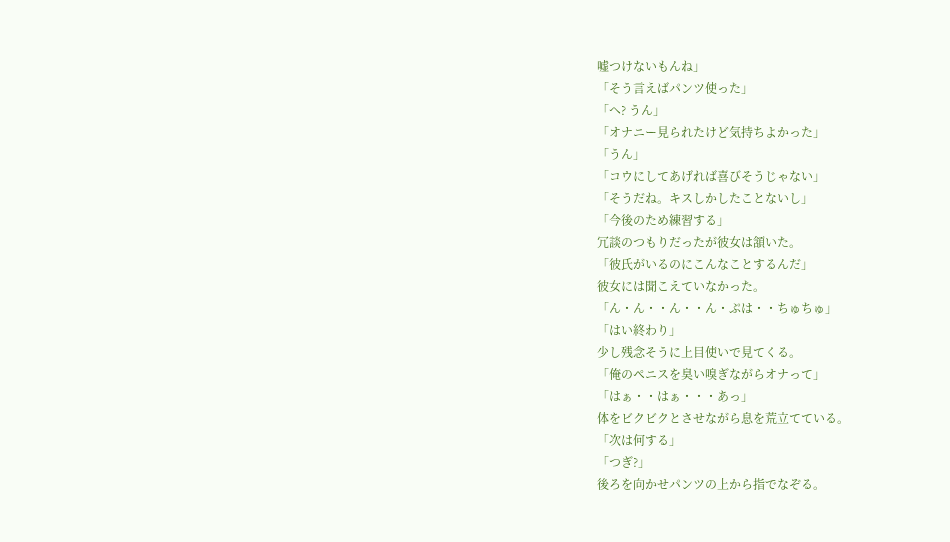嘘つけないもんね」
「そう言えばパンツ使った」
「へ? うん」
「オナニー見られたけど気持ちよかった」
「うん」
「コウにしてあげれば喜びそうじゃない」
「そうだね。キスしかしたことないし」
「今後のため練習する」
冗談のつもりだったが彼女は頷いた。
「彼氏がいるのにこんなことするんだ」
彼女には聞こえていなかった。
「ん・ん・・ん・・ん・ぷは・・ちゅちゅ」
「はい終わり」
少し残念そうに上目使いで見てくる。
「俺のペニスを臭い嗅ぎながらオナって」
「はぁ・・はぁ・・・あっ」
体をビクビクとさせながら息を荒立てている。
「次は何する」
「つぎ?」
後ろを向かせパンツの上から指でなぞる。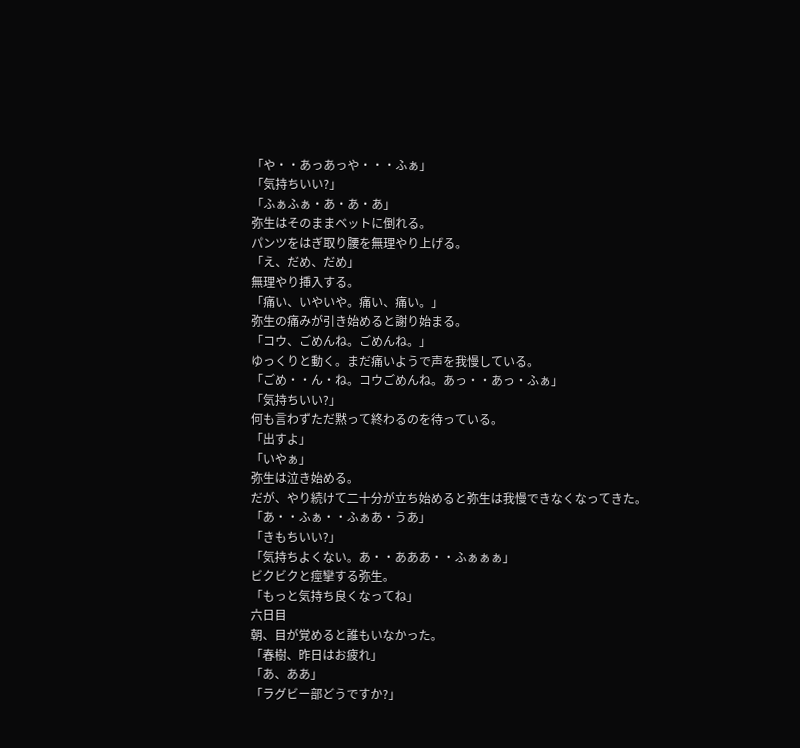「や・・あっあっや・・・ふぁ」
「気持ちいい?」
「ふぁふぁ・あ・あ・あ」
弥生はそのままベットに倒れる。
パンツをはぎ取り腰を無理やり上げる。
「え、だめ、だめ」
無理やり挿入する。
「痛い、いやいや。痛い、痛い。」
弥生の痛みが引き始めると謝り始まる。
「コウ、ごめんね。ごめんね。」
ゆっくりと動く。まだ痛いようで声を我慢している。
「ごめ・・ん・ね。コウごめんね。あっ・・あっ・ふぁ」
「気持ちいい?」
何も言わずただ黙って終わるのを待っている。
「出すよ」
「いやぁ」
弥生は泣き始める。
だが、やり続けて二十分が立ち始めると弥生は我慢できなくなってきた。
「あ・・ふぁ・・ふぁあ・うあ」
「きもちいい?」
「気持ちよくない。あ・・あああ・・ふぁぁぁ」
ビクビクと痙攣する弥生。
「もっと気持ち良くなってね」
六日目
朝、目が覚めると誰もいなかった。
「春樹、昨日はお疲れ」
「あ、ああ」
「ラグビー部どうですか?」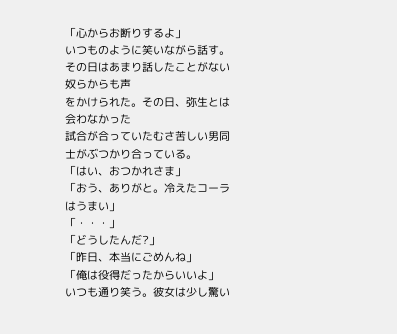「心からお断りするよ」
いつものように笑いながら話す。その日はあまり話したことがない奴らからも声
をかけられた。その日、弥生とは会わなかった
試合が合っていたむさ苦しい男同士がぶつかり合っている。
「はい、おつかれさま」
「おう、ありがと。冷えたコーラはうまい」
「・・・」
「どうしたんだ?」
「昨日、本当にごめんね」
「俺は役得だったからいいよ」
いつも通り笑う。彼女は少し驚い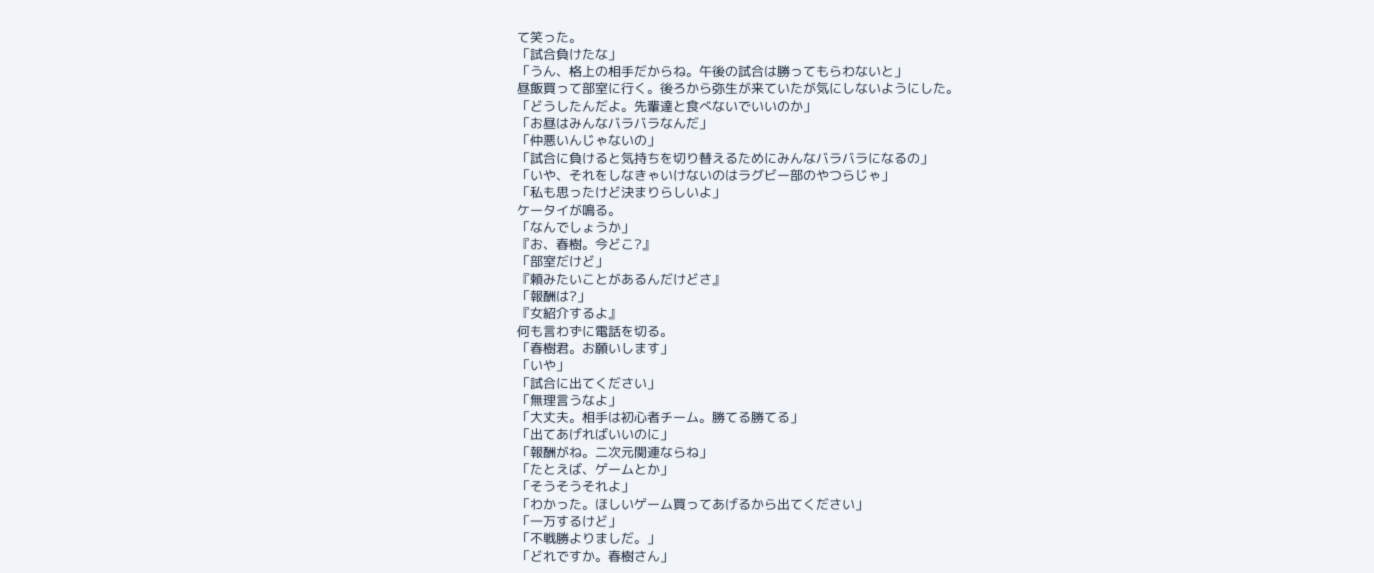て笑った。
「試合負けたな」
「うん、格上の相手だからね。午後の試合は勝ってもらわないと」
昼飯買って部室に行く。後ろから弥生が来ていたが気にしないようにした。
「どうしたんだよ。先輩達と食べないでいいのか」
「お昼はみんなバラバラなんだ」
「仲悪いんじゃないの」
「試合に負けると気持ちを切り替えるためにみんなバラバラになるの」
「いや、それをしなきゃいけないのはラグビー部のやつらじゃ」
「私も思ったけど決まりらしいよ」
ケータイが鳴る。
「なんでしょうか」
『お、春樹。今どこ?』
「部室だけど」
『頼みたいことがあるんだけどさ』
「報酬は?」
『女紹介するよ』
何も言わずに電話を切る。
「春樹君。お願いします」
「いや」
「試合に出てください」
「無理言うなよ」
「大丈夫。相手は初心者チーム。勝てる勝てる」
「出てあげればいいのに」
「報酬がね。二次元関連ならね」
「たとえば、ゲームとか」
「そうそうそれよ」
「わかった。ほしいゲーム買ってあげるから出てください」
「一万するけど」
「不戦勝よりましだ。」
「どれですか。春樹さん」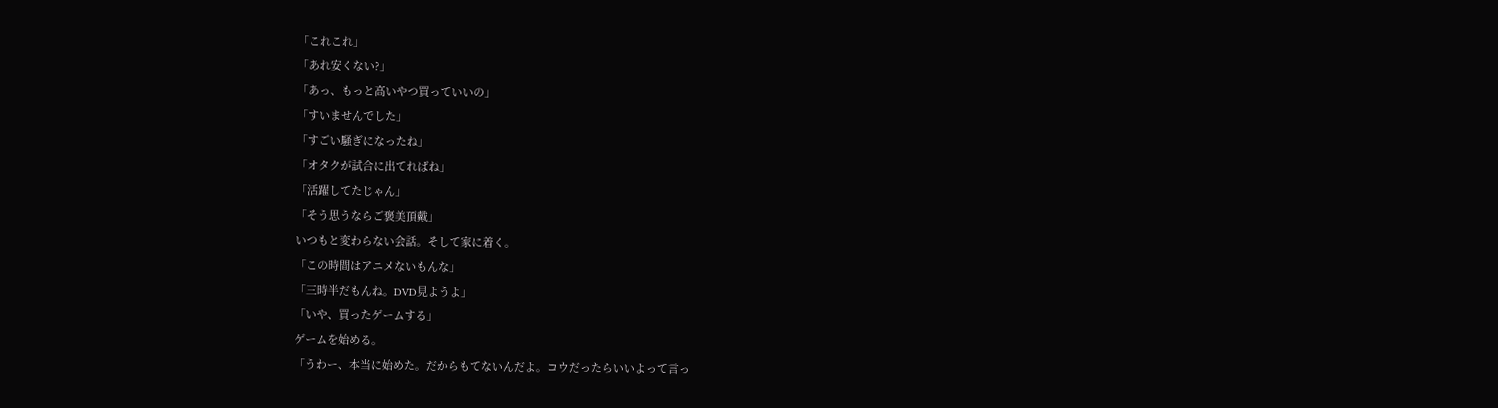「これこれ」
「あれ安くない?」
「あっ、もっと高いやつ買っていいの」
「すいませんでした」
「すごい騒ぎになったね」
「オタクが試合に出てればね」
「活躍してたじゃん」
「そう思うならご褒美頂戴」
いつもと変わらない会話。そして家に着く。
「この時間はアニメないもんな」
「三時半だもんね。DVD見ようよ」
「いや、買ったゲームする」
ゲームを始める。
「うわー、本当に始めた。だからもてないんだよ。コウだったらいいよって言っ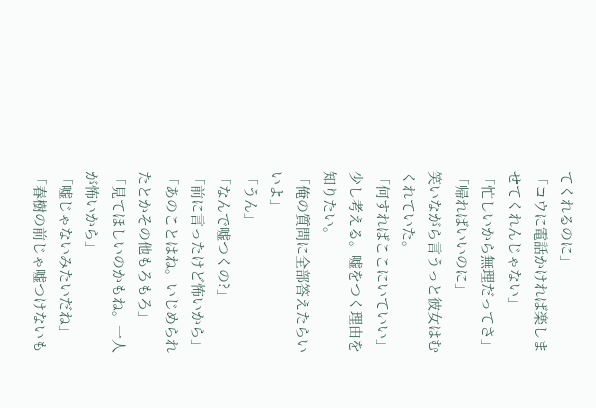てくれるのに」
「コウに電話かければ楽しませてくれんじゃない」
「忙しいから無理だってさ」
「帰ればいいのに」
笑いながら言うっと彼女はむくれていた。
「何すればここにいていい」
少し考える。嘘をつく理由を知りたい。
「俺の質問に全部答えたらいいよ」
「うん」
「なんで嘘つくの?」
「前に言ったけど怖いから」
「あのことはね。いじめられたとかその他もろもろ」
「見てほしいのかもね。一人が怖いから」
「嘘じゃないみたいだね」
「春樹の前じゃ嘘つけないも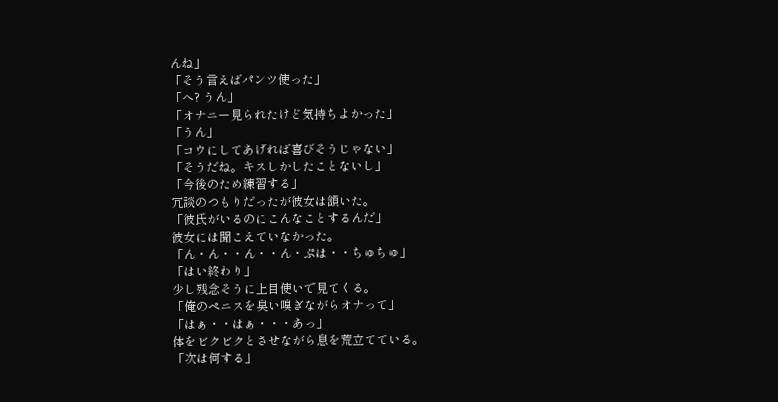んね」
「そう言えばパンツ使った」
「へ? うん」
「オナニー見られたけど気持ちよかった」
「うん」
「コウにしてあげれば喜びそうじゃない」
「そうだね。キスしかしたことないし」
「今後のため練習する」
冗談のつもりだったが彼女は頷いた。
「彼氏がいるのにこんなことするんだ」
彼女には聞こえていなかった。
「ん・ん・・ん・・ん・ぷは・・ちゅちゅ」
「はい終わり」
少し残念そうに上目使いで見てくる。
「俺のペニスを臭い嗅ぎながらオナって」
「はぁ・・はぁ・・・あっ」
体をビクビクとさせながら息を荒立てている。
「次は何する」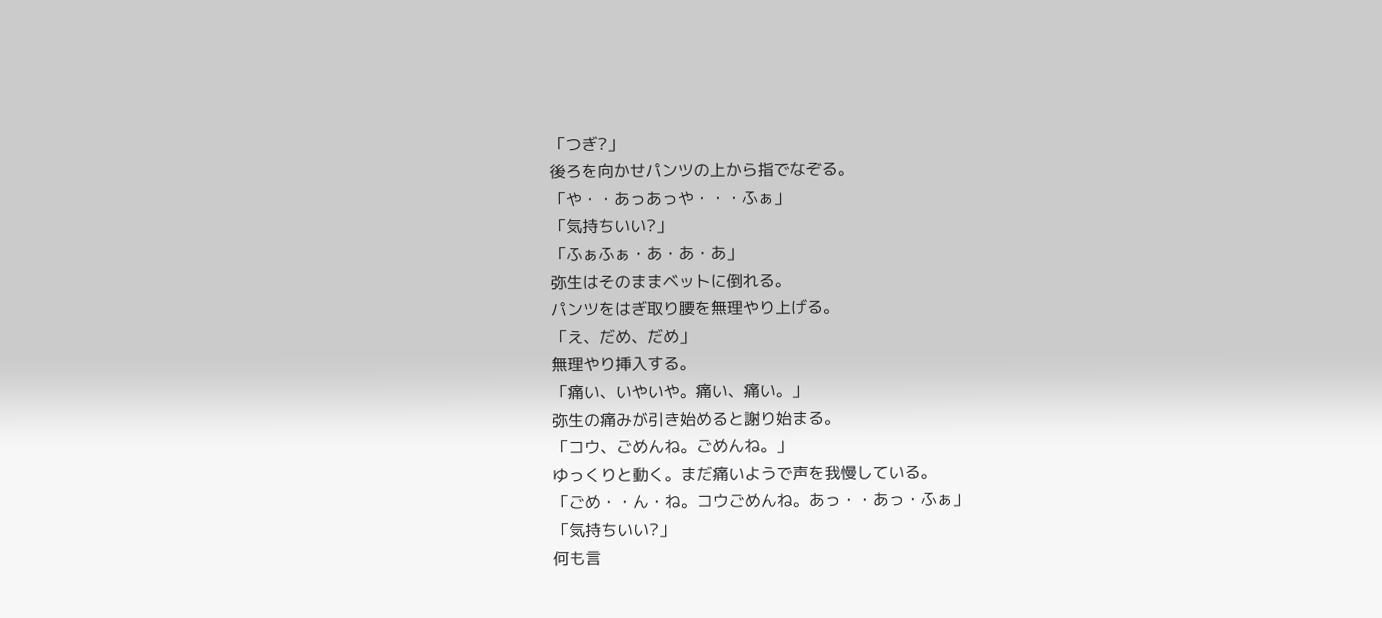「つぎ?」
後ろを向かせパンツの上から指でなぞる。
「や・・あっあっや・・・ふぁ」
「気持ちいい?」
「ふぁふぁ・あ・あ・あ」
弥生はそのままベットに倒れる。
パンツをはぎ取り腰を無理やり上げる。
「え、だめ、だめ」
無理やり挿入する。
「痛い、いやいや。痛い、痛い。」
弥生の痛みが引き始めると謝り始まる。
「コウ、ごめんね。ごめんね。」
ゆっくりと動く。まだ痛いようで声を我慢している。
「ごめ・・ん・ね。コウごめんね。あっ・・あっ・ふぁ」
「気持ちいい?」
何も言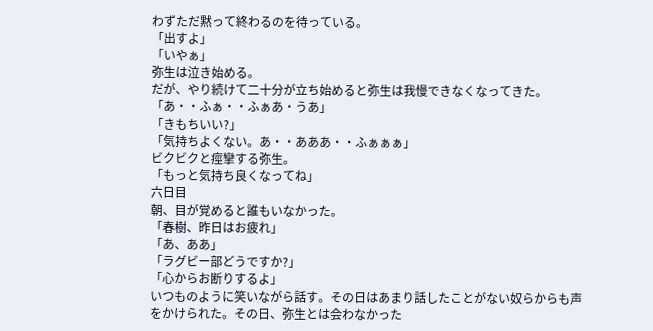わずただ黙って終わるのを待っている。
「出すよ」
「いやぁ」
弥生は泣き始める。
だが、やり続けて二十分が立ち始めると弥生は我慢できなくなってきた。
「あ・・ふぁ・・ふぁあ・うあ」
「きもちいい?」
「気持ちよくない。あ・・あああ・・ふぁぁぁ」
ビクビクと痙攣する弥生。
「もっと気持ち良くなってね」
六日目
朝、目が覚めると誰もいなかった。
「春樹、昨日はお疲れ」
「あ、ああ」
「ラグビー部どうですか?」
「心からお断りするよ」
いつものように笑いながら話す。その日はあまり話したことがない奴らからも声
をかけられた。その日、弥生とは会わなかった